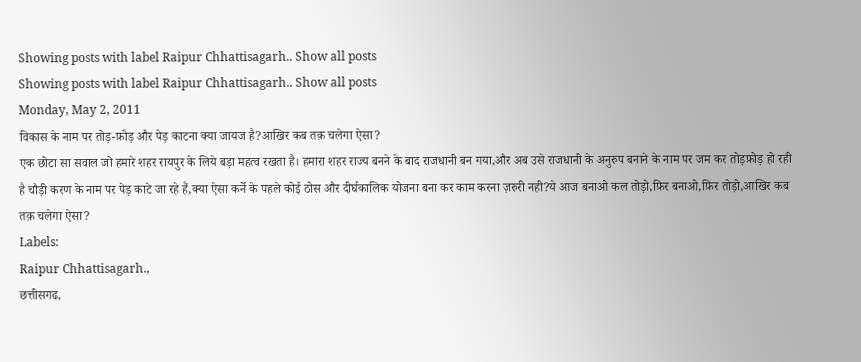Showing posts with label Raipur Chhattisagarh.. Show all posts
Showing posts with label Raipur Chhattisagarh.. Show all posts
Monday, May 2, 2011
विकास के नाम पर तोड़-फ़ोड़ और पेड़ काटना क्या जायज है?आखिर कब तक़ चलेगा ऐसा?
एक छोटा सा सवाल जो हमारे शहर रायपुर के लिये बड़ा महत्व रखता है। हमारा शहर राज्य बनने के बाद राजधानी बन गया,और अब उसे राजधानी के अनुरुप बनाने के नाम पर जम कर तोड़फ़ोड़ हो रही है चौड़ी करण के नाम पर पेड़ काटे जा रहे हैं,क्या ऐसा कर्ने के पहले कोई ठोस और दीर्घकालिक योजना बना कर काम करना ज़रुरी नही?ये आज बनाओ कल तोड़ो,फ़िर बनाओ,फ़िर तोड़ो,आखिर कब तक़ चलेगा ऐसा?
Labels:
Raipur Chhattisagarh.,
छत्तीसगढ,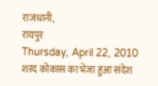राजधानी,
रायपुर
Thursday, April 22, 2010
शरद कोकास का भेजा हुआ संदेश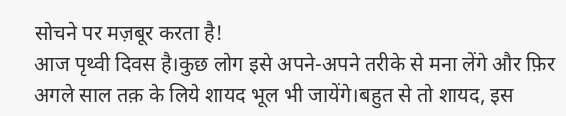सोचने पर मज़बूर करता है!
आज पृथ्वी दिवस है।कुछ लोग इसे अपने-अपने तरीके से मना लेंगे और फ़िर अगले साल तक़ के लिये शायद भूल भी जायेंगे।बहुत से तो शायद, इस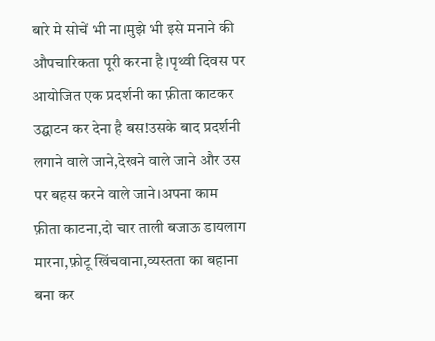बारे मे सोचें भी ना।मुझे भी इसे मनाने की औपचारिकता पूरी करना है।पृथ्वी दिवस पर आयोजित एक प्रदर्शनी का फ़ीता काटकर उद्घाटन कर देना है बस!उसके बाद प्रदर्शनी लगाने वाले जाने,देखने वाले जाने और उस पर बहस करने वाले जाने।अपना काम फ़ीता काटना,दो चार ताली बजाऊ डायलाग मारना,फ़ोटू खिंचवाना,व्यस्तता का बहाना बना कर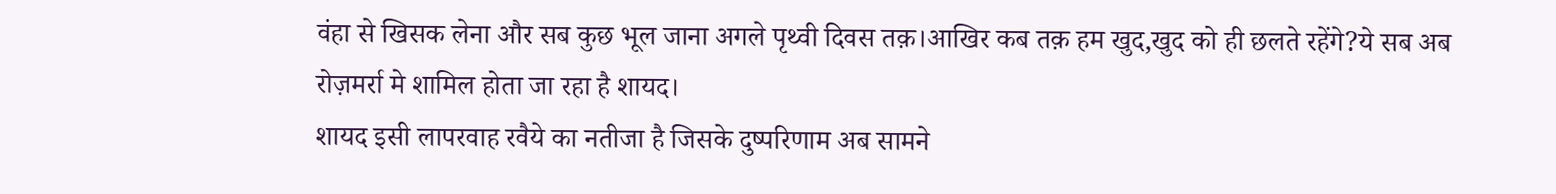वंहा से खिसक लेना और सब कुछ भूल जाना अगले पृथ्वी दिवस तक़।आखिर कब तक़ हम खुद,खुद को ही छलते रहेंगे?ये सब अब रोज़मर्रा मे शामिल होता जा रहा है शायद।
शायद इसी लापरवाह रवैये का नतीजा है जिसके दुष्परिणाम अब सामने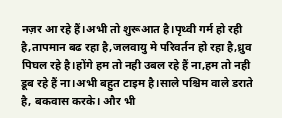नज़र आ रहे हैं।अभी तो शुरूआत है।पृथ्वी गर्म हो रही है,तापमान बढ रहा है,जलवायु मे परिवर्तन हो रहा है,ध्रुव पिघल रहे है।होंगे हम तो नही उबल रहे हैं ना,हम तो नही डूब रहे हैं ना।अभी बहुत टाइम है।साले पश्चिम वाले डराते है, बकवास करके। और भी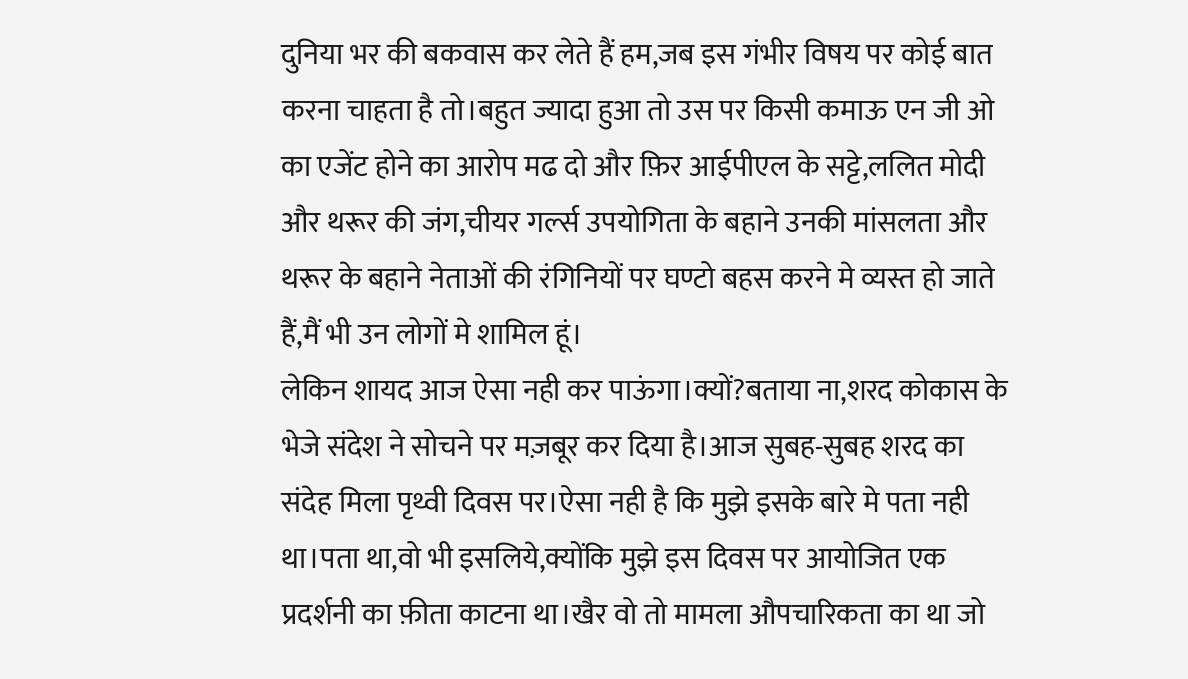दुनिया भर की बकवास कर लेते हैं हम,जब इस गंभीर विषय पर कोई बात करना चाहता है तो।बहुत ज्यादा हुआ तो उस पर किसी कमाऊ एन जी ओ का एजेंट होने का आरोप मढ दो और फ़िर आईपीएल के सट्टे,ललित मोदी और थरूर की जंग,चीयर गर्ल्स उपयोगिता के बहाने उनकी मांसलता और थरूर के बहाने नेताओं की रंगिनियों पर घण्टो बहस करने मे व्यस्त हो जाते हैं,मैं भी उन लोगों मे शामिल हूं।
लेकिन शायद आज ऐसा नही कर पाऊंगा।क्यों?बताया ना,शरद कोकास के भेजे संदेश ने सोचने पर मज़बूर कर दिया है।आज सुबह-सुबह शरद का संदेह मिला पृथ्वी दिवस पर।ऐसा नही है कि मुझे इसके बारे मे पता नही था।पता था,वो भी इसलिये,क्योंकि मुझे इस दिवस पर आयोजित एक प्रदर्शनी का फ़ीता काटना था।खैर वो तो मामला औपचारिकता का था जो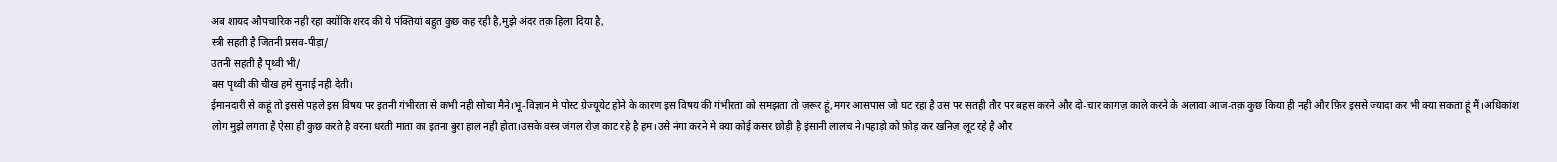अब शायद औपचारिक नही रहा क्योंकि शरद की ये पंक्तियां बहुत कुछ कह रही है,मुझे अंदर तक़ हिला दिया है,
स्त्री सहती है जितनी प्रसव-पीड़ा/
उतनी सहती है पृथ्वी भी/
बस पृथ्वी की चीख हमे सुनाई नही देती।
ईमानदारी से कहूं तो इससे पहले इस विषय पर इतनी गंभीरता से कभी नही सोचा मैने।भू-विज्ञान मे पोस्ट ग्रेज्यूयेट होने के कारण इस विषय की गंभीरता को समझता तो ज़रूर हूं,मगर आसपास जो घट रहा है उस पर सतही तौर पर बहस करने और दो-चार कागज़ काले करने के अलावा आज-तक़ कुछ किया ही नही और फ़िर इससे ज्यादा कर भी क्या सकता हूं मैं।अधिकांश लोग मुझे लगता है ऐसा ही कुछ करते है वरना धरती माता का इतना बुरा हाल नही होता।उसके वस्त्र जंगल रोज़ काट रहे है हम।उसे नंगा करने मे क्या कोई कसर छोड़ी है इंसानी लालच ने।पहाड़ो को फ़ोड़ कर खनिज़ लूट रहे है और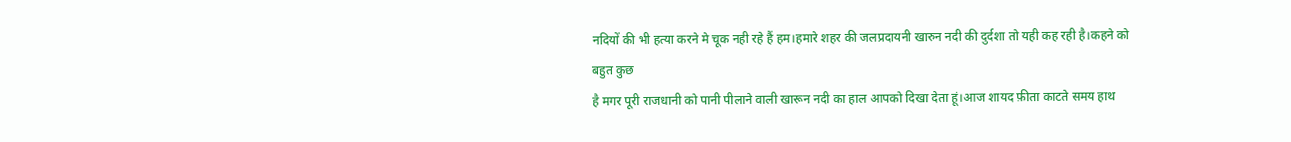नदियों की भी हत्या करने मे चूक नही रहे हैं हम।हमारे शहर की जलप्रदायनी खारुन नदी की दुर्दशा तो यही कह रही है।कहने को बहुत कुछ
है मगर पूरी राजधानी को पानी पीलाने वाली खारून नदी का हाल आपको दिखा देता हूं।आज शायद फ़ीता काटते समय हाथ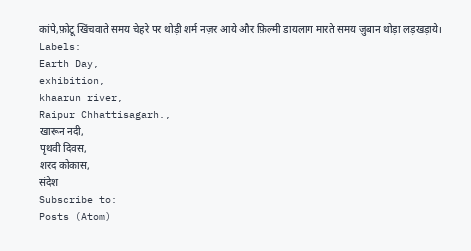कांपे,फ़ोटू खिंचवाते समय चेहरे पर थोड़ी शर्म नज़र आये और फ़िल्मी डायलाग मारते समय ज़ुबान थोड़ा लड़खड़ाये।
Labels:
Earth Day,
exhibition,
khaarun river,
Raipur Chhattisagarh.,
खारून नदी,
पृथवी दिवस,
शरद कोकास,
संदेश
Subscribe to:
Posts (Atom)